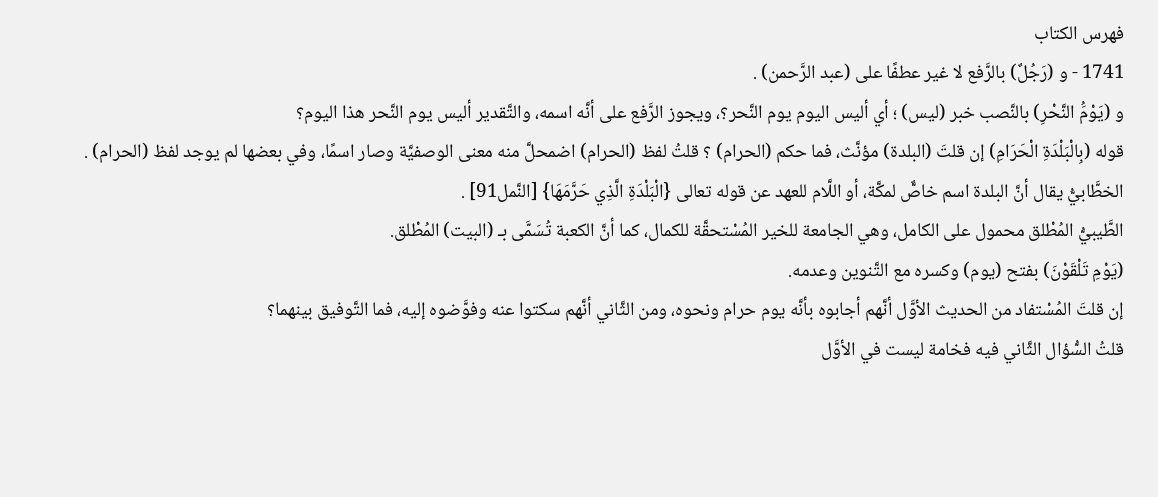فهرس الكتاب
1741 - و (رَجُلٌ) بالرَّفع لا غير عطفًا على (عبد الرَّحمن) .
و (يَوْمَُ النَّحْرِ) بالنَّصب خبر (ليس) ؛ أي أليس اليوم يوم النَّحر؟، ويجوز الرَّفع على أنَّه اسمه، والتَّقدير أليس يوم النَّحر هذا اليوم؟
قوله (بِالْبَلْدَةِ الْحَرَامِ) إن قلتَ (البلدة) مؤنَّث، فما حكم (الحرام) ؟ قلتُ لفظ (الحرام) اضمحلَّ منه معنى الوصفيَّة وصار اسمًا، وفي بعضها لم يوجد لفظ (الحرام) .
الخطَّابيُّ يقال أنَّ البلدة اسم خاصٌّ لمكَّة، أو اللَّام للعهد عن قوله تعالى {الْبَلْدَةِ الَّذِي حَرَّمَهَا} [النَّمل91] .
الطَّيبيُّ المُطْلق محمول على الكامل، وهي الجامعة للخير المُسْتحقَّة للكمال، كما أنَّ الكعبة تُسَمَّى بـ (البيت) المُطْلق.
(يَوْمِ تَلْقَوْنَ) بفتح (يوم) وكسره مع التَّنوين وعدمه.
إن قلتَ المُسْتفاد من الحديث الأوَّل أنَّهم أجابوه بأنَّه يوم حرام ونحوه، ومن الثَّاني أنَّهم سكتوا عنه وفوَّضوه إليه، فما التَّوفيق بينهما؟
قلتُ السُّؤال الثَّاني فيه فخامة ليست في الأوَّل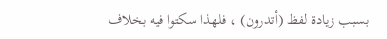بسبب زيادة لفظ (أتدرون) ، فلهذا سكتوا فيه بخلاف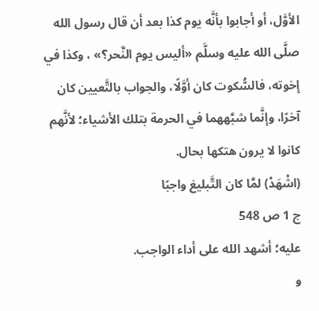الأوَّل، أو أجابوا بأنَّه يوم كذا بعد أن قال رسول الله صلَّى الله عليه وسلَّم «أليس يوم النَّحر؟» ، وكذا في إخوته، فالسُّكوت كان أوَّلًا، والجواب بالتَّعيين كان آخرًا، وإنَّما شبَّههما في الحرمة بتلك الأشياء؛ لأنَّهم كانوا لا يرون هتكها بحال.
(اشْهَدْ) لمَّا كان التَّبليغ واجبًا
ج 1 ص 548
عليه؛ أشهد الله على أداء الواجب.
و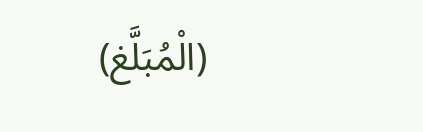(الْمُبَلَّغ)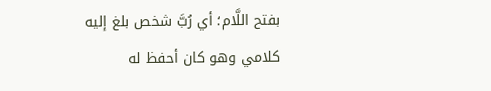بفتح اللَّام؛ أي رُبَّ شخص بلغ إليه كلامي وهو كان أحفظ له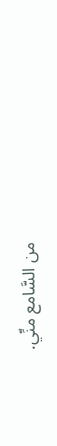من السَّامع منِّي.